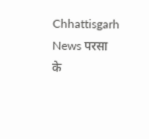Chhattisgarh News परसा के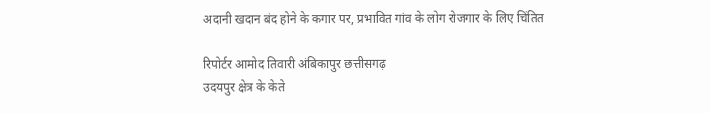अदानी खदान बंद होने के कगार पर, प्रभावित गांव के लोग रोजगार के लिए चिंतित

रिपोर्टर आमोद तिवारी अंबिकापुर छत्तीसगढ़
उदयपुर क्षेत्र के केते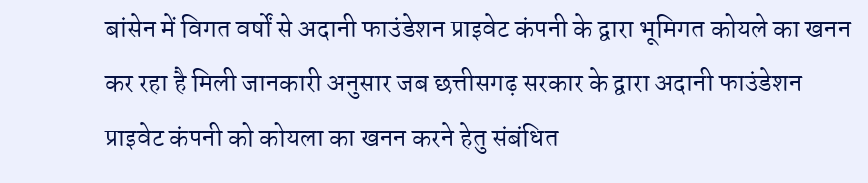बांसेन में विगत वर्षों से अदानी फाउंडेशन प्राइवेट कंपनी के द्वारा भूमिगत कोयले का खनन कर रहा है मिली जानकारी अनुसार जब छत्तीसगढ़ सरकार के द्वारा अदानी फाउंडेशन प्राइवेट कंपनी को कोयला का खनन करने हेतु संबंधित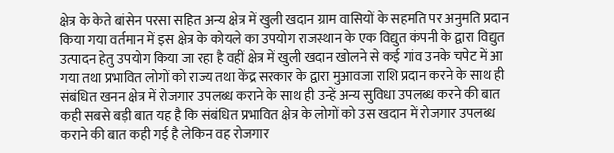क्षेत्र के केते बांसेन परसा सहित अन्य क्षेत्र में खुली खदान ग्राम वासियों के सहमति पर अनुमति प्रदान किया गया वर्तमान में इस क्षेत्र के कोयले का उपयोग राजस्थान के एक विद्युत कंपनी के द्वारा विद्युत उत्पादन हेतु उपयोग किया जा रहा है वहीं क्षेत्र में खुली खदान खोलने से कई गांव उनके चपेट में आ गया तथा प्रभावित लोगों को राज्य तथा केंद्र सरकार के द्वारा मुआवजा राशि प्रदान करने के साथ ही संबंधित खनन क्षेत्र में रोजगार उपलब्ध कराने के साथ ही उन्हें अन्य सुविधा उपलब्ध करने की बात कही सबसे बड़ी बात यह है कि संबंधित प्रभावित क्षेत्र के लोगों को उस खदान में रोजगार उपलब्ध कराने की बात कही गई है लेकिन वह रोजगार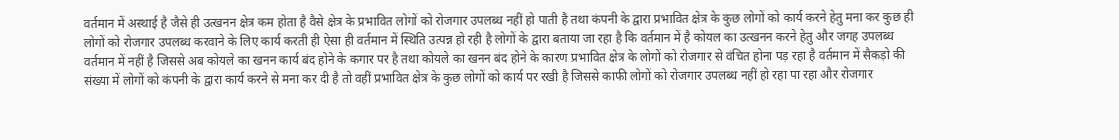वर्तमान में अस्थाई है जैसे ही उत्खनन क्षेत्र कम होता है वैसे क्षेत्र के प्रभावित लोगों को रोजगार उपलब्ध नहीं हो पाती है तथा कंपनी के द्वारा प्रभावित क्षेत्र के कुछ लोगों को कार्य करने हेतु मना कर कुछ ही लोगों को रोजगार उपलब्ध करवाने के लिए कार्य करती ही ऐसा ही वर्तमान में स्थिति उत्पन्न हो रही है लोगों के द्वारा बताया जा रहा है कि वर्तमान में है कोयल का उत्खनन करने हेतु और जगह उपलब्ध वर्तमान में नहीं है जिससे अब कोयले का खनन कार्य बंद होने के कगार पर है तथा कोयले का खनन बंद होने के कारण प्रभावित क्षेत्र के लोगों को रोजगार से वंचित होना पड़ रहा है वर्तमान में सैकड़ो की संख्या में लोगों को कंपनी के द्वारा कार्य करने से मना कर दी है तो वहीं प्रभावित क्षेत्र के कुछ लोगों को कार्य पर रखी है जिससे काफी लोगों को रोजगार उपलब्ध नहीं हो रहा पा रहा और रोजगार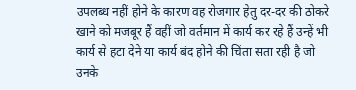उपलब्ध नहीं होने के कारण वह रोजगार हेतु दर-दर की ठोकरे खाने को मजबूर हैं वहीं जो वर्तमान में कार्य कर रहे हैं उन्हें भी कार्य से हटा देने या कार्य बंद होने की चिंता सता रही है जो उनके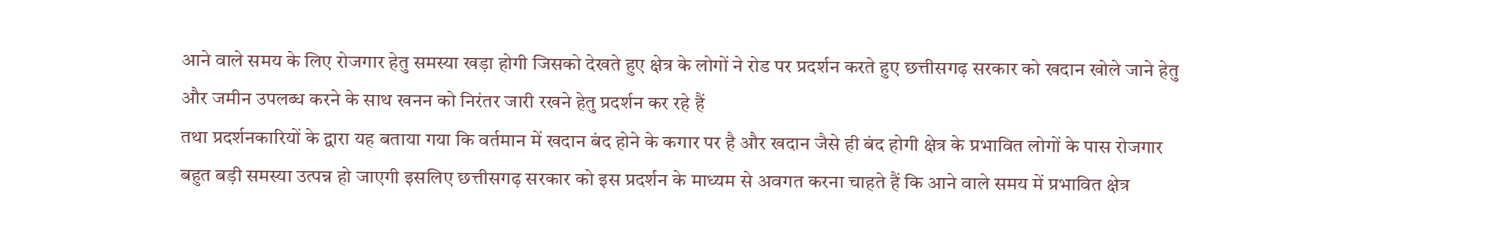आने वाले समय के लिए रोजगार हेतु समस्या खड़ा होगी जिसको देखते हुए क्षेत्र के लोगों ने रोड पर प्रदर्शन करते हुए छत्तीसगढ़ सरकार को खदान खोले जाने हेतु और जमीन उपलब्ध करने के साथ खनन को निरंतर जारी रखने हेतु प्रदर्शन कर रहे हैं
तथा प्रदर्शनकारियों के द्वारा यह बताया गया कि वर्तमान में खदान बंद होने के कगार पर है और खदान जैसे ही बंद होगी क्षेत्र के प्रभावित लोगों के पास रोजगार बहुत बड़ी समस्या उत्पन्न हो जाएगी इसलिए छत्तीसगढ़ सरकार को इस प्रदर्शन के माध्यम से अवगत करना चाहते हैं कि आने वाले समय में प्रभावित क्षेत्र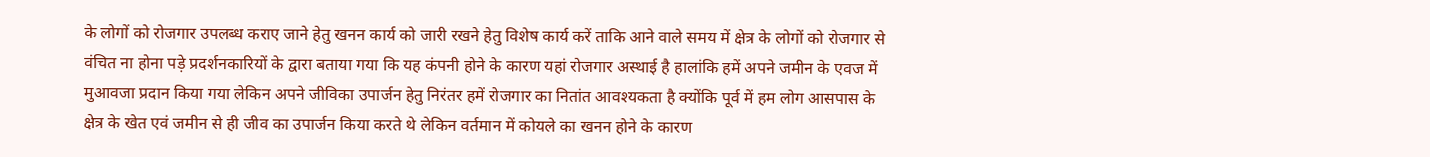के लोगों को रोजगार उपलब्ध कराए जाने हेतु खनन कार्य को जारी रखने हेतु विशेष कार्य करें ताकि आने वाले समय में क्षेत्र के लोगों को रोजगार से वंचित ना होना पड़े प्रदर्शनकारियों के द्वारा बताया गया कि यह कंपनी होने के कारण यहां रोजगार अस्थाई है हालांकि हमें अपने जमीन के एवज में मुआवजा प्रदान किया गया लेकिन अपने जीविका उपार्जन हेतु निरंतर हमें रोजगार का नितांत आवश्यकता है क्योंकि पूर्व में हम लोग आसपास के क्षेत्र के खेत एवं जमीन से ही जीव का उपार्जन किया करते थे लेकिन वर्तमान में कोयले का खनन होने के कारण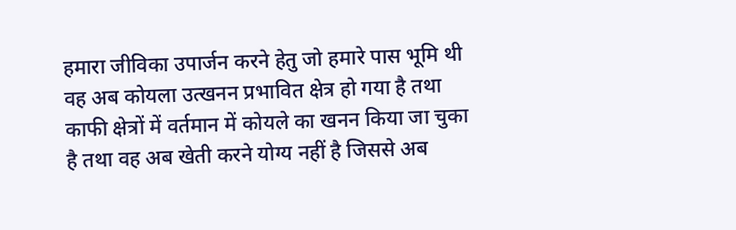हमारा जीविका उपार्जन करने हेतु जो हमारे पास भूमि थी वह अब कोयला उत्खनन प्रभावित क्षेत्र हो गया है तथा काफी क्षेत्रों में वर्तमान में कोयले का खनन किया जा चुका है तथा वह अब खेती करने योग्य नहीं है जिससे अब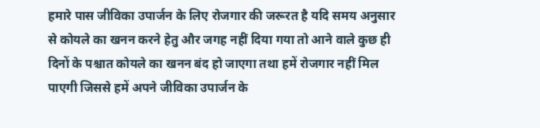हमारे पास जीविका उपार्जन के लिए रोजगार की जरूरत है यदि समय अनुसार से कोयले का खनन करने हेतु और जगह नहीं दिया गया तो आने वाले कुछ ही दिनों के पश्चात कोयले का खनन बंद हो जाएगा तथा हमें रोजगार नहीं मिल पाएगी जिससे हमें अपने जीविका उपार्जन के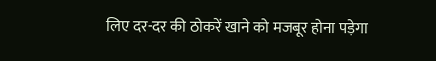लिए दर-दर की ठोकरें खाने को मजबूर होना पड़ेगा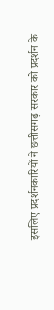इसलिए प्रदर्शनकारियों ने छत्तीसगढ़ सरकार को प्रदर्शन के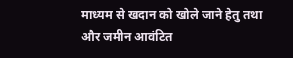माध्यम से खदान को खोले जाने हेतु तथा और जमीन आवंटित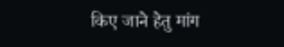किए जाने हेतु मांग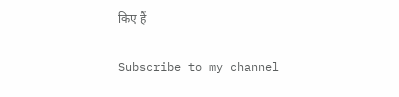किए हैं

Subscribe to my channel